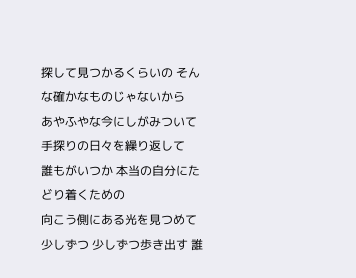探して見つかるくらいの そんな確かなものじゃないから
あやふやな今にしがみついて 手探りの日々を繰り返して
誰もがいつか 本当の自分にたどり着くための
向こう側にある光を見つめて
少しずつ 少しずつ歩き出す 誰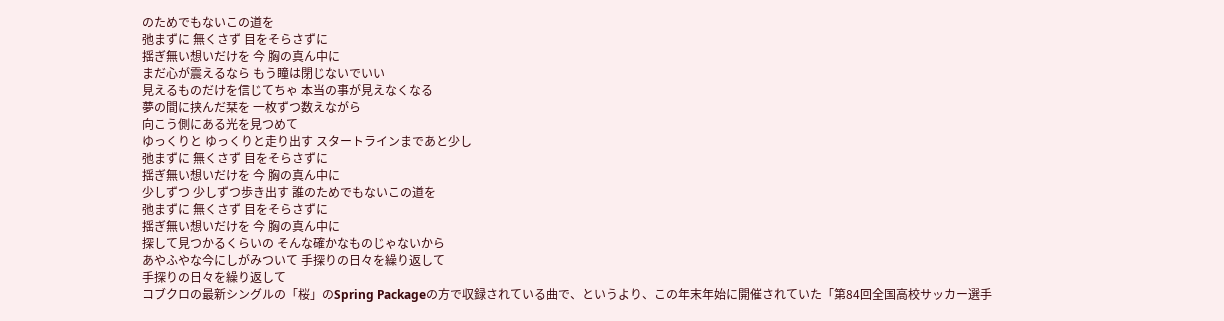のためでもないこの道を
弛まずに 無くさず 目をそらさずに
揺ぎ無い想いだけを 今 胸の真ん中に
まだ心が震えるなら もう瞳は閉じないでいい
見えるものだけを信じてちゃ 本当の事が見えなくなる
夢の間に挟んだ栞を 一枚ずつ数えながら
向こう側にある光を見つめて
ゆっくりと ゆっくりと走り出す スタートラインまであと少し
弛まずに 無くさず 目をそらさずに
揺ぎ無い想いだけを 今 胸の真ん中に
少しずつ 少しずつ歩き出す 誰のためでもないこの道を
弛まずに 無くさず 目をそらさずに
揺ぎ無い想いだけを 今 胸の真ん中に
探して見つかるくらいの そんな確かなものじゃないから
あやふやな今にしがみついて 手探りの日々を繰り返して
手探りの日々を繰り返して
コブクロの最新シングルの「桜」のSpring Packageの方で収録されている曲で、というより、この年末年始に開催されていた「第84回全国高校サッカー選手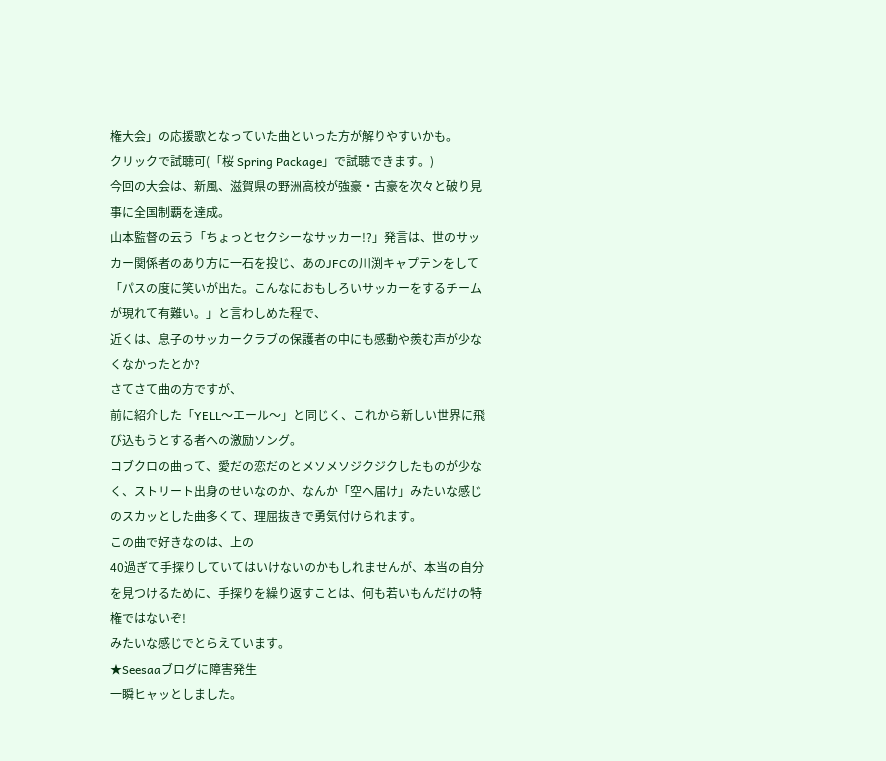権大会」の応援歌となっていた曲といった方が解りやすいかも。
クリックで試聴可(「桜 Spring Package」で試聴できます。)
今回の大会は、新風、滋賀県の野洲高校が強豪・古豪を次々と破り見事に全国制覇を達成。
山本監督の云う「ちょっとセクシーなサッカー!?」発言は、世のサッカー関係者のあり方に一石を投じ、あのJFCの川渕キャプテンをして「パスの度に笑いが出た。こんなにおもしろいサッカーをするチームが現れて有難い。」と言わしめた程で、
近くは、息子のサッカークラブの保護者の中にも感動や羨む声が少なくなかったとか?
さてさて曲の方ですが、
前に紹介した「YELL〜エール〜」と同じく、これから新しい世界に飛び込もうとする者への激励ソング。
コブクロの曲って、愛だの恋だのとメソメソジクジクしたものが少なく、ストリート出身のせいなのか、なんか「空へ届け」みたいな感じのスカッとした曲多くて、理屈抜きで勇気付けられます。
この曲で好きなのは、上の
40過ぎて手探りしていてはいけないのかもしれませんが、本当の自分を見つけるために、手探りを繰り返すことは、何も若いもんだけの特権ではないぞ!
みたいな感じでとらえています。
★Seesaaブログに障害発生
一瞬ヒャッとしました。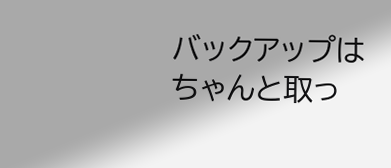バックアップはちゃんと取っ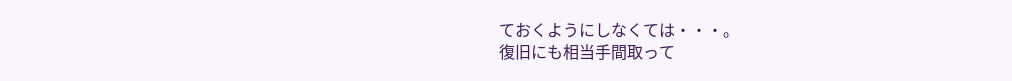ておくようにしなくては・・・。
復旧にも相当手間取って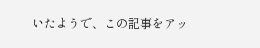いたようで、この記事をアッ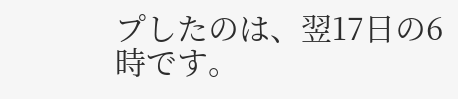プしたのは、翌17日の6時です。